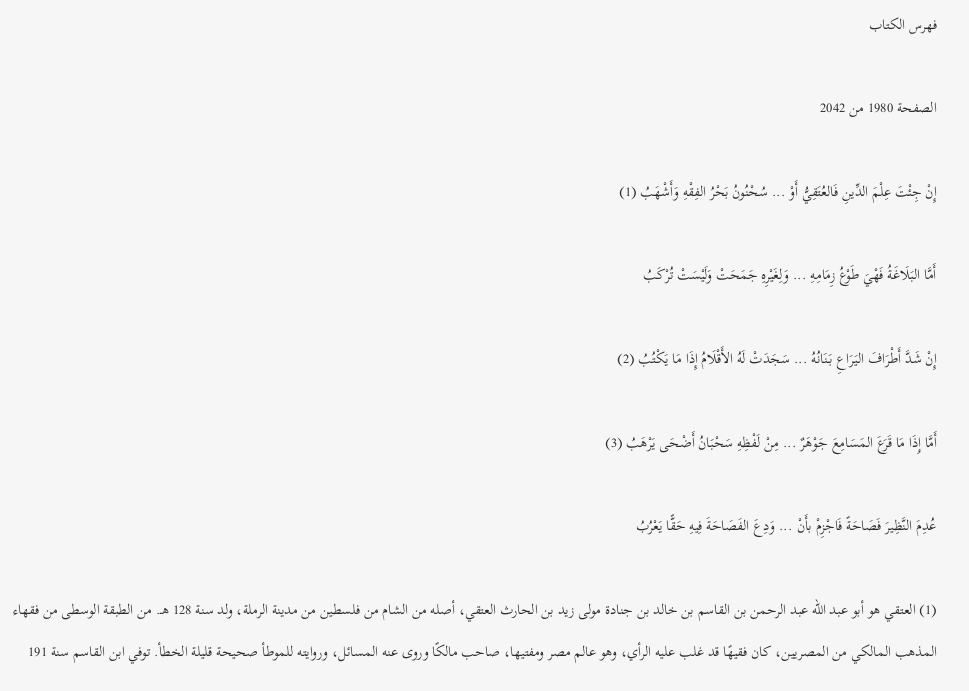فهرس الكتاب

الصفحة 1980 من 2042

إِنْ جِئْتَ عِلْمَ الدِّينِ فَالعُتَقِيُّ أَوْ ... سُحْنُونُ بَحْرُ الفِقْهِ وَأَشْهَبُ (1)

أَمَّا البَلَاغَةُ فَهْيَ طَوْعُ زِمَامِهِ ... وَلِغَيْرِهِ جَمَحَتْ وَلَيْسَتْ تُرْكَبُ

إِنْ شَدَّ أَطْرَافَ اليَرَاعِ بَنَانُهُ ... سَجَدَتْ لَهُ الأَقْلَامُ إِذَا مَا يَكْتُبُ (2)

أَمَّا إِذَا مَا قَرَعَ المَسَامِعَ جَوْهَرٌ ... مِنْ لَفْظِهِ سَحْبَانُ أَضْحَى يَرْهَبُ (3)

عُدِمَ النَّظِيرَ فَصَاحَةً فَاجْزِمْ بأَنْ ... وَدِعَ الفَصَاحَةَ فِيهِ حَقًّا يَعْرُبُ

(1) العتقي هو أبو عبد الله عبد الرحمن بن القاسم بن خالد بن جنادة مولى زيد بن الحارث العتقي، أصله من الشام من فلسطين من مدينة الرملة، ولد سنة 128 هـ. من الطبقة الوسطى من فقهاء المذهب المالكي من المصريين، كان فقيهًا قد غلب عليه الرأي، وهو عالم مصر ومفتيها، صاحب مالكًا وروى عنه المسائل، وروايته للموطأ صحيحة قليلة الخطأ. توفي ابن القاسم سنة 191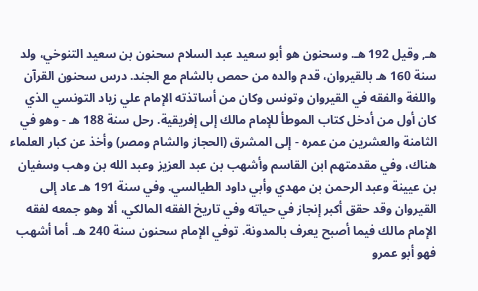هـ, وقيل 192 هـ. وسحنون هو أبو سعيد عبد السلام سحنون بن سعيد التنوخي، ولد سنة 160 هـ بالقيروان، قدم والده من حمص بالشام مع الجند. درس سحنون القرآن واللغة والفقه في القيروان وتونس وكان من أساتذته الإمام علي زياد التونسي الذي كان أول من أدخل كتاب الموطأ للإمام مالك إلى إفريقية. رحل سنة 188 هـ - وهو في الثامنة والعشرين من عمره - إلى المشرق (الحجاز والشام ومصر) وأخذ عن كبار العلماء هناك، وفي مقدمتهم ابن القاسم وأشهب بن عبد العزيز وعبد الله بن وهب وسفيان بن عيينة وعبد الرحمن بن مهدي وأبي داود الطيالسي. وفي سنة 191 هـ عاد إلى القيروان وقد حقق أكبر إنجاز في حياته وفي تاريخ الفقه المالكي، ألا وهو جمعه لفقه الإمام مالك فيما أصبح يعرف بالمدونة. توفي الإمام سحنون سنة 240 هـ. أما أشهب فهو أبو عمرو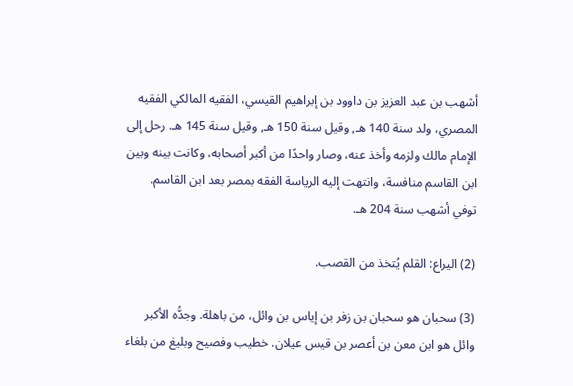أشهب بن عبد العزيز بن داوود بن إبراهيم القيسي، الفقيه المالكي الفقيه المصري، ولد سنة 140 هـ, وقيل سنة 150 هـ, وقيل سنة 145 هـ. رحل إلى الإمام مالك ولزمه وأخذ عنه، وصار واحدًا من أكبر أصحابه، وكانت بينه وبين ابن القاسم منافسة، وانتهت إليه الرياسة الفقه بمصر بعد ابن القاسم. توفي أشهب سنة 204 هـ.

(2) اليراع: القلم يُتخذ من القصب.

(3) سحبان هو سحبان بن زفر بن إياس بن وائل، من باهلة. وجدُّه الأكبر وائل هو ابن معن بن أعصر بن قيس عيلان. خطيب وفصيح وبليغ من بلغاء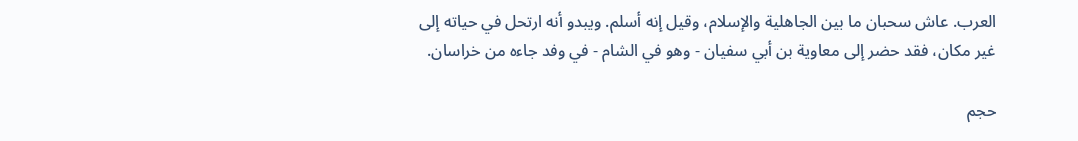العرب. عاش سحبان ما بين الجاهلية والإسلام، وقيل إنه أسلم. ويبدو أنه ارتحل في حياته إلى غير مكان، فقد حضر إلى معاوية بن أبي سفيان - وهو في الشام - في وفد جاءه من خراسان.

حجم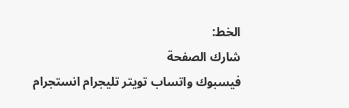الخط:
شارك الصفحة
فيسبوك واتساب تويتر تليجرام انستجرام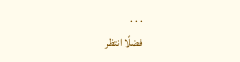. . .
فضلًا انتظر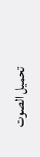تحميل الصوت